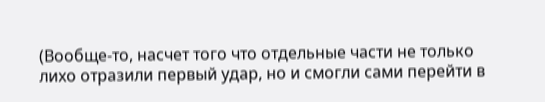(Вообще-то, насчет того что отдельные части не только лихо отразили первый удар, но и смогли сами перейти в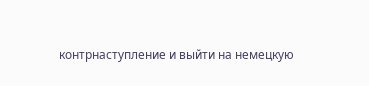контрнаступление и выйти на немецкую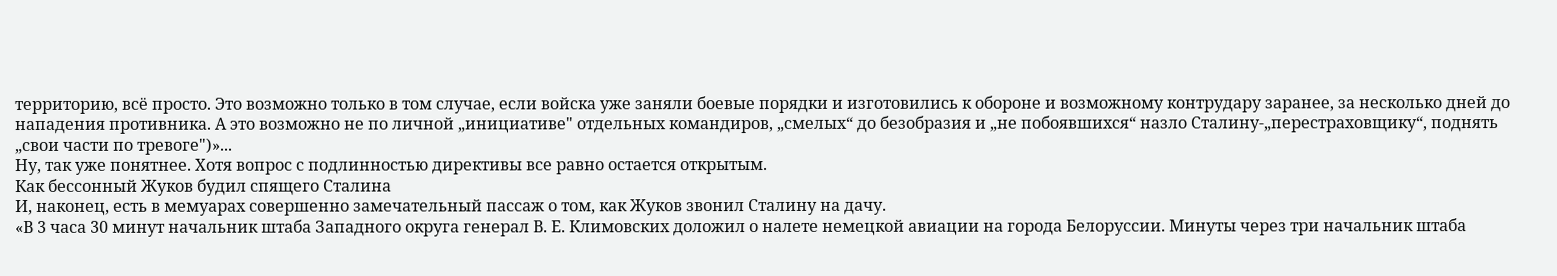территорию, всё просто. Это возможно только в том случае, если войска уже заняли боевые порядки и изготовились к обороне и возможному контрудару заранее, за несколько дней до нападения противника. А это возможно не по личной „инициативе" отдельных командиров, „смелых“ до безобразия и „не побоявшихся“ назло Сталину-„перестраховщику“, поднять „свои части по тревоге")»...
Ну, так уже понятнее. Хотя вопрос с подлинностью директивы все равно остается открытым.
Как бессонный Жуков будил спящего Сталина
И, наконец, есть в мемуарах совершенно замечательный пассаж о том, как Жуков звонил Сталину на дачу.
«В 3 часа 30 минут начальник штаба Западного округа генерал В. Е. Климовских доложил о налете немецкой авиации на города Белоруссии. Минуты через три начальник штаба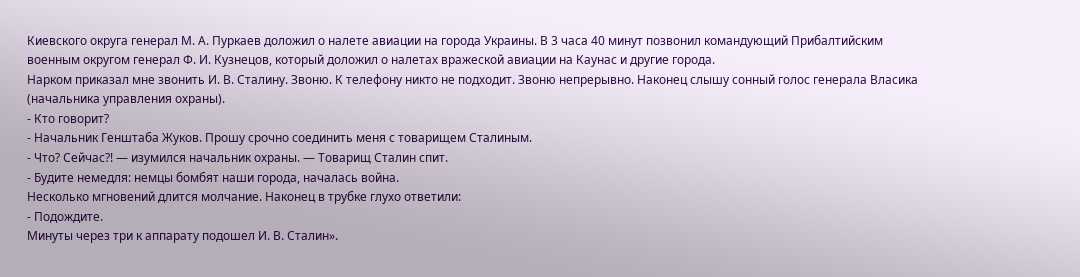Киевского округа генерал М. А. Пуркаев доложил о налете авиации на города Украины. В 3 часа 40 минут позвонил командующий Прибалтийским военным округом генерал Ф. И. Кузнецов, который доложил о налетах вражеской авиации на Каунас и другие города.
Нарком приказал мне звонить И. В. Сталину. Звоню. К телефону никто не подходит. Звоню непрерывно. Наконец слышу сонный голос генерала Власика (начальника управления охраны).
- Кто говорит?
- Начальник Генштаба Жуков. Прошу срочно соединить меня с товарищем Сталиным.
- Что? Сейчас?! — изумился начальник охраны. — Товарищ Сталин спит.
- Будите немедля: немцы бомбят наши города, началась война.
Несколько мгновений длится молчание. Наконец в трубке глухо ответили:
- Подождите.
Минуты через три к аппарату подошел И. В. Сталин».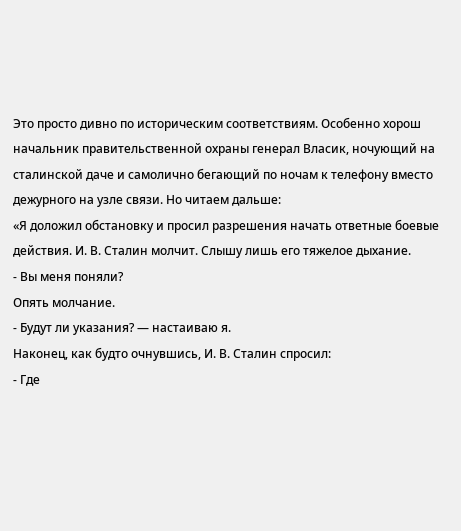Это просто дивно по историческим соответствиям. Особенно хорош начальник правительственной охраны генерал Власик, ночующий на сталинской даче и самолично бегающий по ночам к телефону вместо дежурного на узле связи. Но читаем дальше:
«Я доложил обстановку и просил разрешения начать ответные боевые действия. И. В. Сталин молчит. Слышу лишь его тяжелое дыхание.
- Вы меня поняли?
Опять молчание.
- Будут ли указания? — настаиваю я.
Наконец, как будто очнувшись, И. В. Сталин спросил:
- Где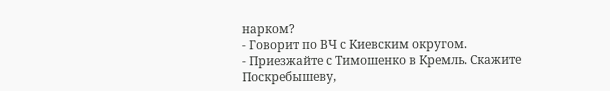нарком?
- Говорит по ВЧ с Киевским округом.
- Приезжайте с Тимошенко в Кремль. Скажите Поскребышеву,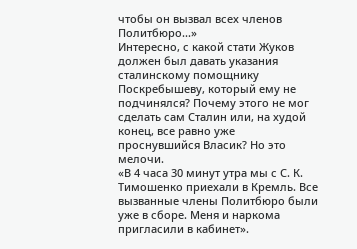чтобы он вызвал всех членов Политбюро...»
Интересно, с какой стати Жуков должен был давать указания сталинскому помощнику Поскребышеву, который ему не подчинялся? Почему этого не мог сделать сам Сталин или, на худой конец, все равно уже проснувшийся Власик? Но это мелочи.
«В 4 часа 30 минут утра мы с С. К. Тимошенко приехали в Кремль. Все вызванные члены Политбюро были уже в сборе. Меня и наркома пригласили в кабинет».